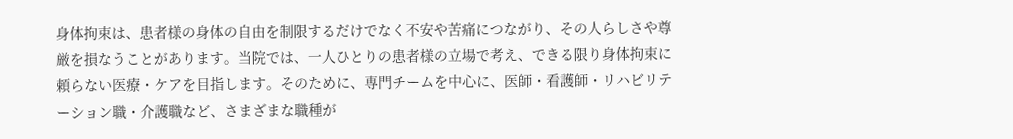身体拘束は、患者様の身体の自由を制限するだけでなく不安や苦痛につながり、その人らしさや尊厳を損なうことがあります。当院では、一人ひとりの患者様の立場で考え、できる限り身体拘束に頼らない医療・ケアを目指します。そのために、専門チームを中心に、医師・看護師・リハビリテーション職・介護職など、さまざまな職種が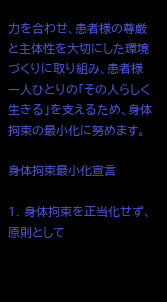力を合わせ、患者様の尊厳と主体性を大切にした環境づくりに取り組み、患者様一人ひとりの「その人らしく生きる」を支えるため、身体拘束の最小化に努めます。

身体拘束最小化宣言

1. 身体拘束を正当化せず、原則として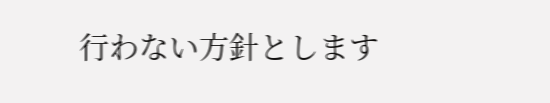行わない方針とします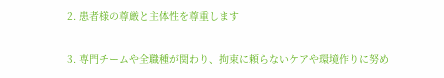2. 患者様の尊厳と主体性を尊重します

3. 専門チームや全職種が関わり、拘束に頼らないケアや環境作りに努め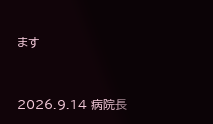ます



2026.9.14 病院長